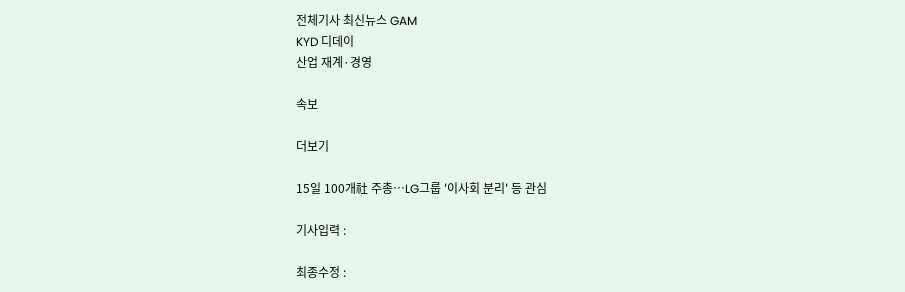전체기사 최신뉴스 GAM
KYD 디데이
산업 재계·경영

속보

더보기

15일 100개社 주총…LG그룹 '이사회 분리' 등 관심

기사입력 :

최종수정 :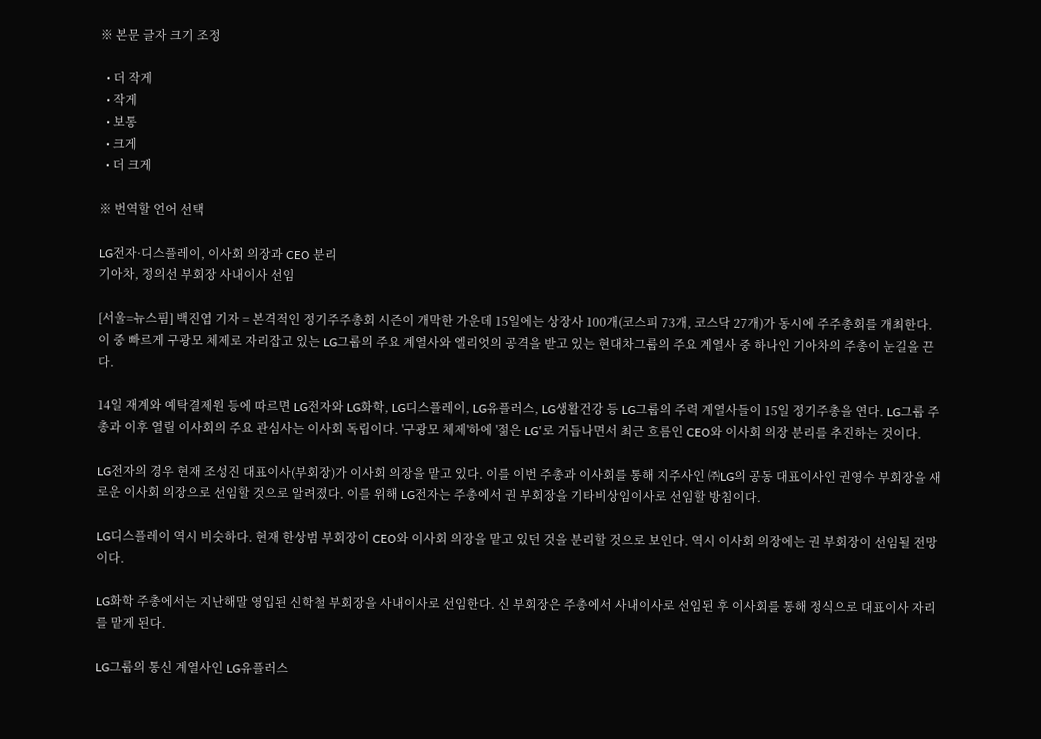※ 본문 글자 크기 조정

  • 더 작게
  • 작게
  • 보통
  • 크게
  • 더 크게

※ 번역할 언어 선택

LG전자·디스플레이, 이사회 의장과 CEO 분리
기아차, 정의선 부회장 사내이사 선임

[서울=뉴스핌] 백진엽 기자 = 본격적인 정기주주총회 시즌이 개막한 가운데 15일에는 상장사 100개(코스피 73개, 코스닥 27개)가 동시에 주주총회를 개최한다. 이 중 빠르게 구광모 체제로 자리잡고 있는 LG그룹의 주요 계열사와 엘리엇의 공격을 받고 있는 현대차그룹의 주요 계열사 중 하나인 기아차의 주총이 눈길을 끈다.

14일 재계와 예탁결제원 등에 따르면 LG전자와 LG화학, LG디스플레이, LG유플러스, LG생활건강 등 LG그룹의 주력 계열사들이 15일 정기주총을 연다. LG그룹 주총과 이후 열릴 이사회의 주요 관심사는 이사회 독립이다. '구광모 체제'하에 '젊은 LG'로 거듭나면서 최근 흐름인 CEO와 이사회 의장 분리를 추진하는 것이다.

LG전자의 경우 현재 조성진 대표이사(부회장)가 이사회 의장을 맡고 있다. 이를 이번 주총과 이사회를 통해 지주사인 ㈜LG의 공동 대표이사인 권영수 부회장을 새로운 이사회 의장으로 선임할 것으로 알려졌다. 이를 위해 LG전자는 주총에서 권 부회장을 기타비상임이사로 선임할 방침이다.

LG디스플레이 역시 비슷하다. 현재 한상범 부회장이 CEO와 이사회 의장을 맡고 있던 것을 분리할 것으로 보인다. 역시 이사회 의장에는 권 부회장이 선임될 전망이다.

LG화학 주총에서는 지난해말 영입된 신학철 부회장을 사내이사로 선임한다. 신 부회장은 주총에서 사내이사로 선임된 후 이사회를 통해 정식으로 대표이사 자리를 맡게 된다.

LG그룹의 통신 계열사인 LG유플러스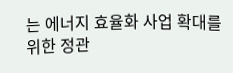는 에너지 효율화 사업 확대를 위한 정관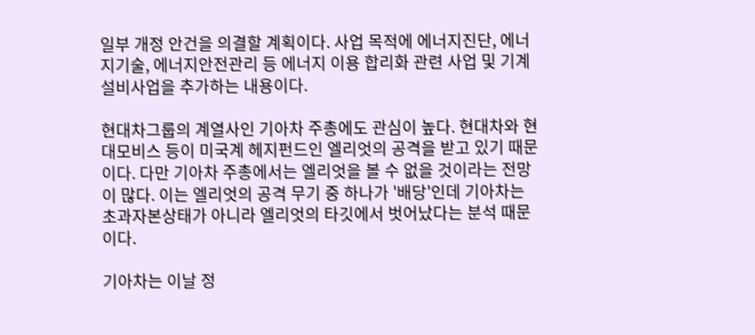일부 개정 안건을 의결할 계획이다. 사업 목적에 에너지진단, 에너지기술, 에너지안전관리 등 에너지 이용 합리화 관련 사업 및 기계설비사업을 추가하는 내용이다.

현대차그룹의 계열사인 기아차 주총에도 관심이 높다. 현대차와 현대모비스 등이 미국계 헤지펀드인 엘리엇의 공격을 받고 있기 때문이다. 다만 기아차 주총에서는 엘리엇을 볼 수 없을 것이라는 전망이 많다. 이는 엘리엇의 공격 무기 중 하나가 '배당'인데 기아차는 초과자본상태가 아니라 엘리엇의 타깃에서 벗어났다는 분석 때문이다.

기아차는 이날 정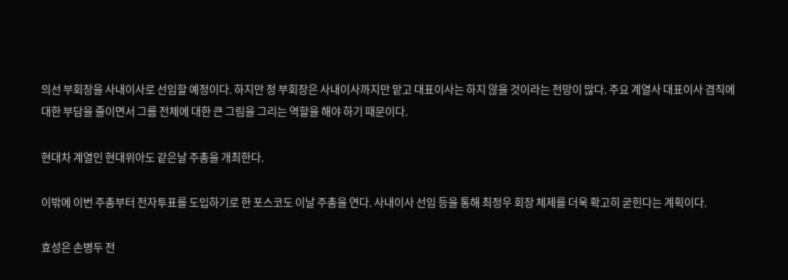의선 부회장을 사내이사로 선임할 예정이다. 하지만 정 부회장은 사내이사까지만 맡고 대표이사는 하지 않을 것이라는 전망이 많다. 주요 계열사 대표이사 겸직에 대한 부담을 줄이면서 그룹 전체에 대한 큰 그림을 그리는 역할을 해야 하기 때문이다.

현대차 계열인 현대위아도 같은날 주총을 개최한다.

이밖에 이번 주총부터 전자투표를 도입하기로 한 포스코도 이날 주총을 연다. 사내이사 선임 등을 통해 최정우 회장 체제를 더욱 확고히 굳힌다는 계획이다.

효성은 손병두 전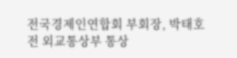전국경제인연합회 부회장, 박태호 전 외교통상부 통상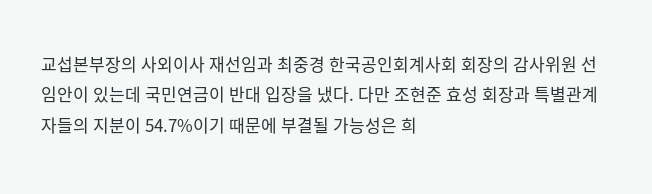교섭본부장의 사외이사 재선임과 최중경 한국공인회계사회 회장의 감사위원 선임안이 있는데 국민연금이 반대 입장을 냈다. 다만 조현준 효성 회장과 특별관계자들의 지분이 54.7%이기 때문에 부결될 가능성은 희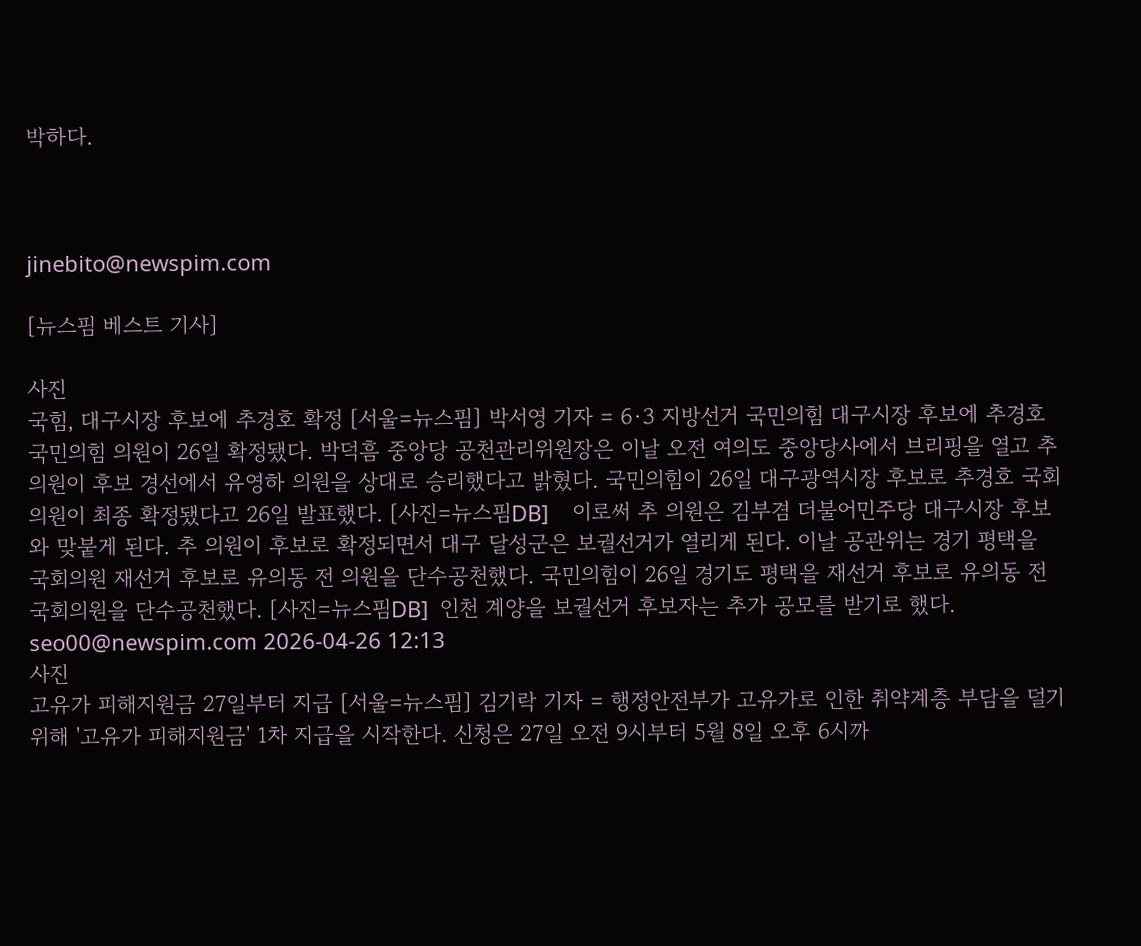박하다.



jinebito@newspim.com

[뉴스핌 베스트 기사]

사진
국힘, 대구시장 후보에 추경호 확정 [서울=뉴스핌] 박서영 기자 = 6·3 지방선거 국민의힘 대구시장 후보에 추경호 국민의힘 의원이 26일 확정됐다. 박덕흠 중앙당 공천관리위원장은 이날 오전 여의도 중앙당사에서 브리핑을 열고 추 의원이 후보 경선에서 유영하 의원을 상대로 승리했다고 밝혔다. 국민의힘이 26일 대구광역시장 후보로 추경호 국회의원이 최종 확정됐다고 26일 발표했다. [사진=뉴스핌DB]    이로써 추 의원은 김부겸 더불어민주당 대구시장 후보와 맞붙게 된다. 추 의원이 후보로 확정되면서 대구 달성군은 보궐선거가 열리게 된다. 이날 공관위는 경기 평택을 국회의원 재선거 후보로 유의동 전 의원을 단수공천했다. 국민의힘이 26일 경기도 평택을 재선거 후보로 유의동 전 국회의원을 단수공천했다. [사진=뉴스핌DB]  인천 계양을 보궐선거 후보자는 추가 공모를 받기로 했다. seo00@newspim.com 2026-04-26 12:13
사진
고유가 피해지원금 27일부터 지급 [서울=뉴스핌] 김기락 기자 = 행정안전부가 고유가로 인한 취약계층 부담을 덜기 위해 '고유가 피해지원금' 1차 지급을 시작한다. 신청은 27일 오전 9시부터 5월 8일 오후 6시까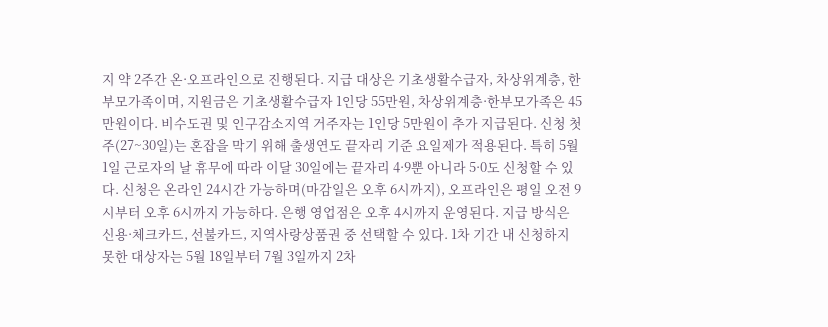지 약 2주간 온·오프라인으로 진행된다. 지급 대상은 기초생활수급자, 차상위계층, 한부모가족이며, 지원금은 기초생활수급자 1인당 55만원, 차상위계층·한부모가족은 45만원이다. 비수도권 및 인구감소지역 거주자는 1인당 5만원이 추가 지급된다. 신청 첫 주(27~30일)는 혼잡을 막기 위해 출생연도 끝자리 기준 요일제가 적용된다. 특히 5월 1일 근로자의 날 휴무에 따라 이달 30일에는 끝자리 4·9뿐 아니라 5·0도 신청할 수 있다. 신청은 온라인 24시간 가능하며(마감일은 오후 6시까지), 오프라인은 평일 오전 9시부터 오후 6시까지 가능하다. 은행 영업점은 오후 4시까지 운영된다. 지급 방식은 신용·체크카드, 선불카드, 지역사랑상품권 중 선택할 수 있다. 1차 기간 내 신청하지 못한 대상자는 5월 18일부터 7월 3일까지 2차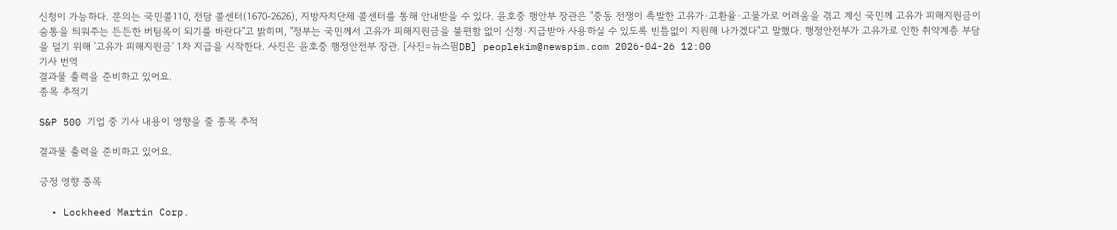신청이 가능하다. 문의는 국민콜110, 전담 콜센터(1670-2626), 지방자치단체 콜센터를 통해 안내받을 수 있다. 윤호중 행안부 장관은 "중동 전쟁이 촉발한 고유가·고환율·고물가로 어려움을 겪고 계신 국민께 고유가 피해지원금이 숨통을 틔워주는 든든한 버팀목이 되기를 바란다"고 밝히며, "정부는 국민께서 고유가 피해지원금을 불편함 없이 신청·지급받아 사용하실 수 있도록 빈틈없이 지원해 나가겠다"고 말했다. 행정안전부가 고유가로 인한 취약계층 부담을 덜기 위해 '고유가 피해지원금' 1차 지급을 시작한다. 사진은 윤호중 행정안전부 장관. [사진=뉴스핌DB] peoplekim@newspim.com 2026-04-26 12:00
기사 번역
결과물 출력을 준비하고 있어요.
종목 추적기

S&P 500 기업 중 기사 내용이 영향을 줄 종목 추적

결과물 출력을 준비하고 있어요.

긍정 영향 종목

  • Lockheed Martin Corp.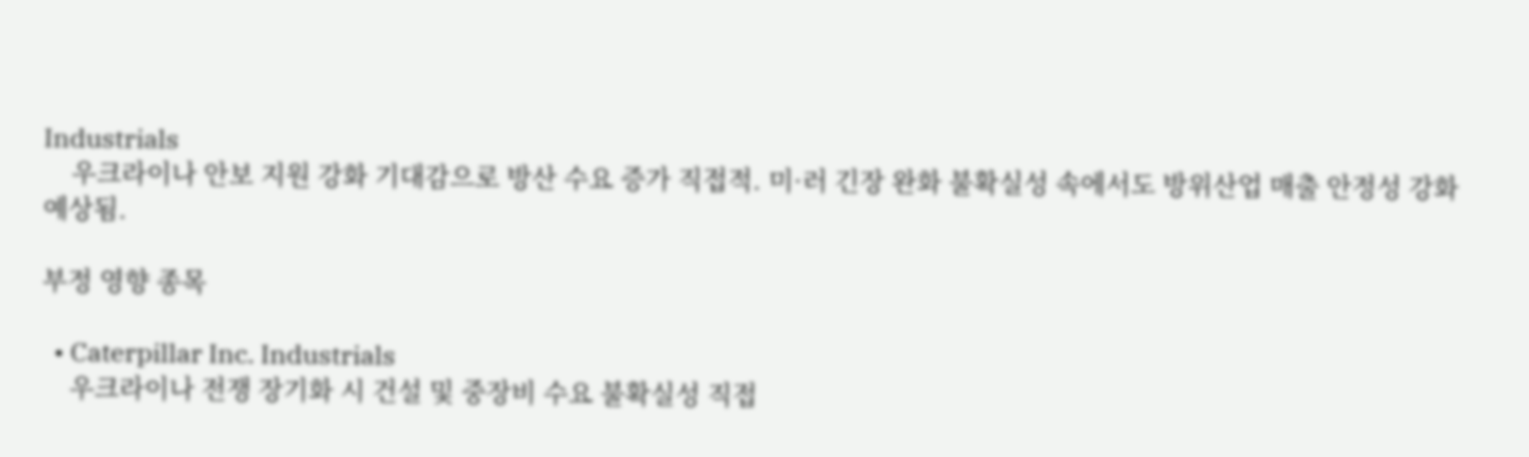Industrials
    우크라이나 안보 지원 강화 기대감으로 방산 수요 증가 직접적. 미·러 긴장 완화 불확실성 속에서도 방위산업 매출 안정성 강화 예상됨.

부정 영향 종목

  • Caterpillar Inc. Industrials
    우크라이나 전쟁 장기화 시 건설 및 중장비 수요 불확실성 직접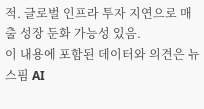적. 글로벌 인프라 투자 지연으로 매출 성장 둔화 가능성 있음.
이 내용에 포함된 데이터와 의견은 뉴스핌 AI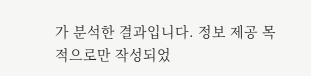가 분석한 결과입니다. 정보 제공 목적으로만 작성되었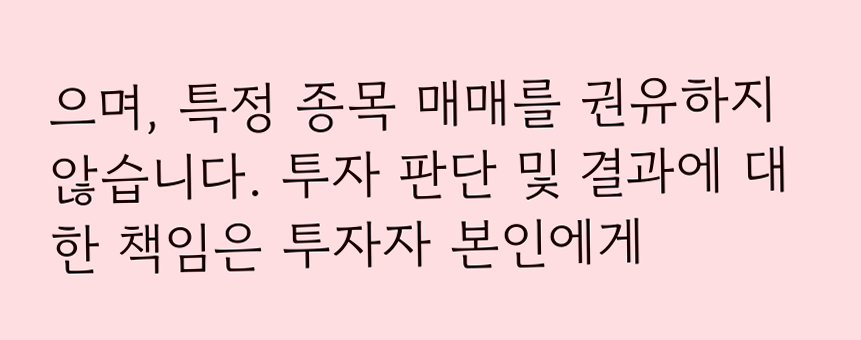으며, 특정 종목 매매를 권유하지 않습니다. 투자 판단 및 결과에 대한 책임은 투자자 본인에게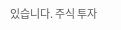있습니다. 주식 투자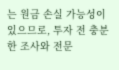는 원금 손실 가능성이 있으므로, 투자 전 충분한 조사와 전문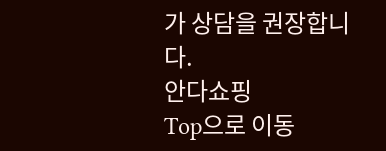가 상담을 권장합니다.
안다쇼핑
Top으로 이동